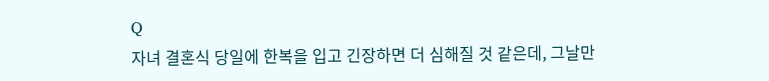Q
자녀 결혼식 당일에 한복을 입고 긴장하면 더 심해질 것 같은데, 그날만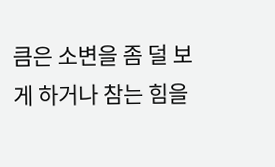큼은 소변을 좀 덜 보게 하거나 참는 힘을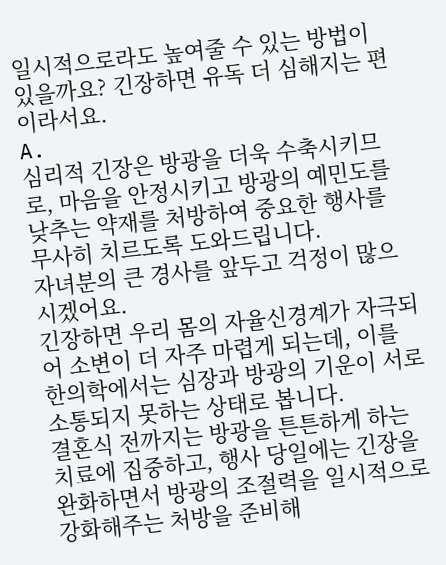일시적으로라도 높여줄 수 있는 방법이 있을까요? 긴장하면 유독 더 심해지는 편이라서요.
A.
심리적 긴장은 방광을 더욱 수축시키므로, 마음을 안정시키고 방광의 예민도를 낮추는 약재를 처방하여 중요한 행사를 무사히 치르도록 도와드립니다.
자녀분의 큰 경사를 앞두고 걱정이 많으시겠어요.
긴장하면 우리 몸의 자율신경계가 자극되어 소변이 더 자주 마렵게 되는데, 이를 한의학에서는 심장과 방광의 기운이 서로 소통되지 못하는 상태로 봅니다.
결혼식 전까지는 방광을 튼튼하게 하는 치료에 집중하고, 행사 당일에는 긴장을 완화하면서 방광의 조절력을 일시적으로 강화해주는 처방을 준비해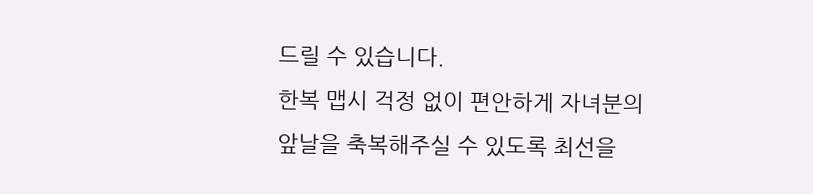드릴 수 있습니다.
한복 맵시 걱정 없이 편안하게 자녀분의 앞날을 축복해주실 수 있도록 최선을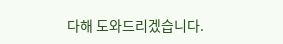다해 도와드리겠습니다.